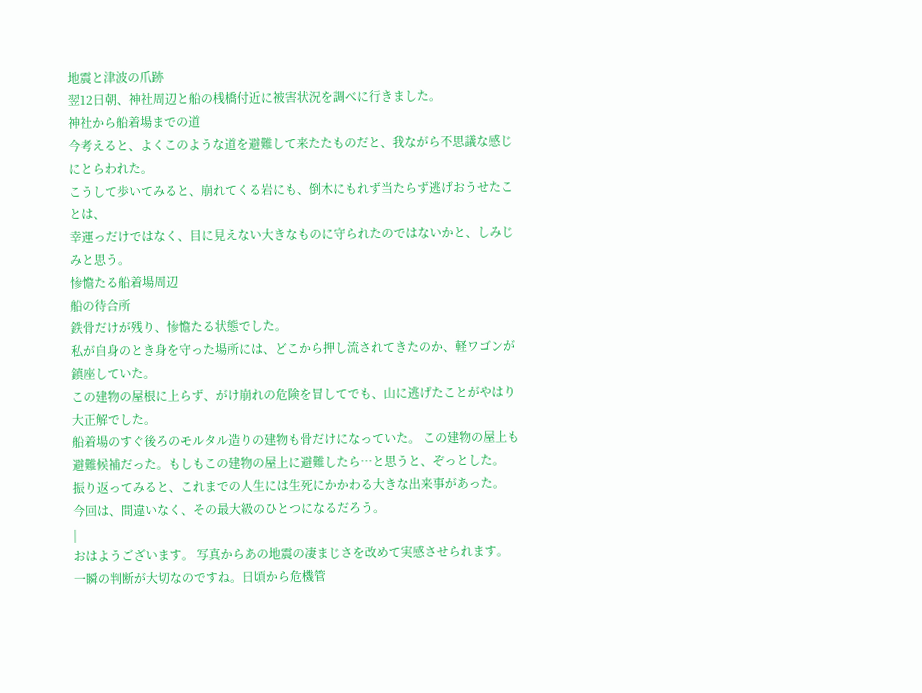地震と津波の爪跡
翌12日朝、神社周辺と船の桟橋付近に被害状況を調べに行きました。
神社から船着場までの道
今考えると、よくこのような道を避難して来たたものだと、我ながら不思議な感じにとらわれた。
こうして歩いてみると、崩れてくる岩にも、倒木にもれず当たらず逃げおうせたことは、
幸運っだけではなく、目に見えない大きなものに守られたのではないかと、しみじみと思う。
惨憺たる船着場周辺
船の待合所
鉄骨だけが残り、惨憺たる状態でした。
私が自身のとき身を守った場所には、どこから押し流されてきたのか、軽ワゴンが鎮座していた。
この建物の屋根に上らず、がけ崩れの危険を冒してでも、山に逃げたことがやはり大正解でした。
船着場のすぐ後ろのモルタル造りの建物も骨だけになっていた。 この建物の屋上も避難候補だった。もしもこの建物の屋上に避難したら…と思うと、ぞっとした。
振り返ってみると、これまでの人生には生死にかかわる大きな出来事があった。
今回は、間違いなく、その最大級のひとつになるだろう。
|
おはようございます。 写真からあの地震の凄まじさを改めて実感させられます。 一瞬の判断が大切なのですね。日頃から危機管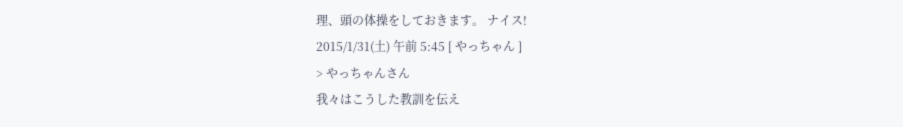理、頭の体操をしておきます。 ナイス!
2015/1/31(土) 午前 5:45 [ やっちゃん ]
> やっちゃんさん
我々はこうした教訓を伝え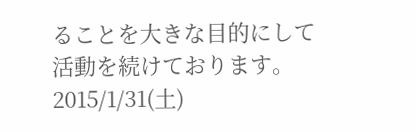ることを大きな目的にして活動を続けております。
2015/1/31(土)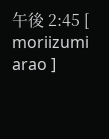午後 2:45 [ moriizumi arao ]